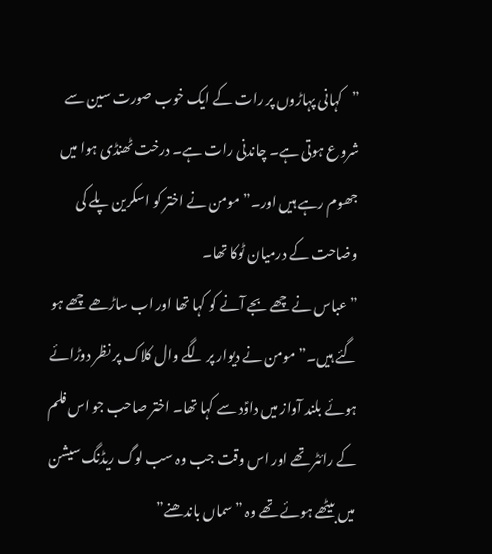”کہانی پہاڑوں پر رات کے ایک خوب صورت سین سے شروع ہوتی ہے۔ چاندنی رات ہے۔ درخت ٹھنڈی ہوا میں جھوم رہے ہیں اور۔” مومن نے اختر کو اسکرین پلے کی وضاحت کے درمیان ٹوکا تھا۔
”عباس نے چھے بجے آنے کو کہا تھا اور اب ساڑھے چھے ہو گئے ہیں۔” مومن نے دیوار پر لگے وال کلاک پر نظر دوڑائے ہوئے بلند آواز میں داوؑد سے کہا تھا۔ اختر صاحب جو اس فلم کے رائٹر تھے اور اس وقت جب وہ سب لوگ ریڈنگ سیشن میں بیٹھے ہوئے تھے وہ ”سماں باندھنے”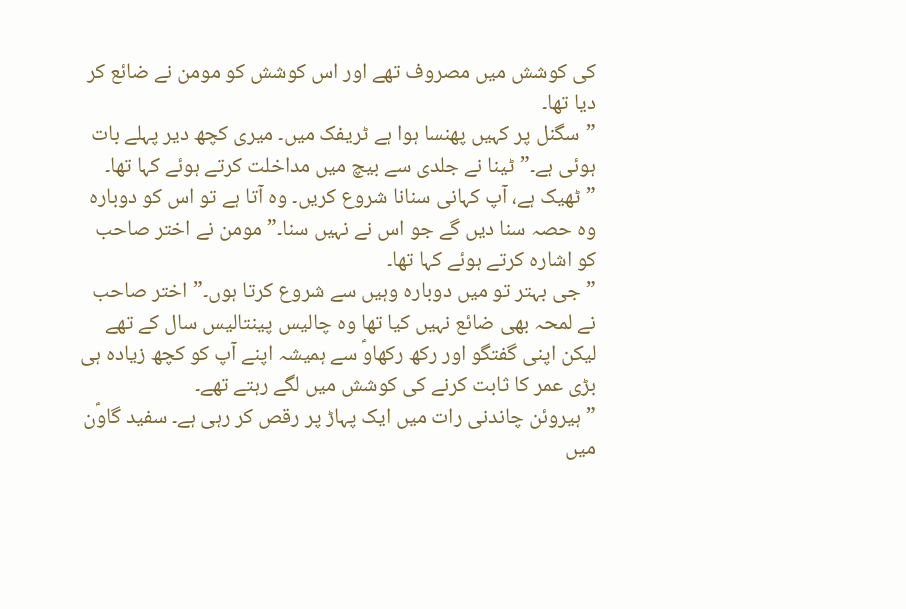کی کوشش میں مصروف تھے اور اس کوشش کو مومن نے ضائع کر دیا تھا۔
”سگنل پر کہیں پھنسا ہوا ہے ٹریفک میں۔ میری کچھ دیر پہلے بات ہوئی ہے۔” ٹینا نے جلدی سے بیچ میں مداخلت کرتے ہوئے کہا تھا۔
”ٹھیک ہے، آپ کہانی سنانا شروع کریں۔ وہ آتا ہے تو اس کو دوبارہ وہ حصہ سنا دیں گے جو اس نے نہیں سنا۔” مومن نے اختر صاحب کو اشارہ کرتے ہوئے کہا تھا۔
”جی بہتر تو میں دوبارہ وہیں سے شروع کرتا ہوں۔” اختر صاحب نے لمحہ بھی ضائع نہیں کیا تھا وہ چالیس پینتالیس سال کے تھے لیکن اپنی گفتگو اور رکھ رکھاوؑ سے ہمیشہ اپنے آپ کو کچھ زیادہ ہی بڑی عمر کا ثابت کرنے کی کوشش میں لگے رہتے تھے۔
”ہیروئن چاندنی رات میں ایک پہاڑ پر رقص کر رہی ہے۔ سفید گاوؑن میں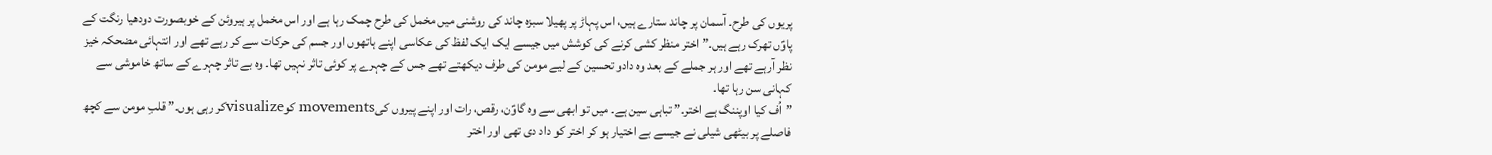پریوں کی طرح۔ آسمان پر چاند ستارے ہیں، اس پہاڑ پر پھیلا سبزہ چاند کی روشنی میں مخمل کی طرح چمک رہا ہے اور اس مخمل پر ہیروئن کے خوبصورت دودھیا رنگت کے پاوؑں تھرک رہے ہیں۔” اختر منظر کشی کرنے کی کوشش میں جیسے ایک ایک لفظ کی عکاسی اپنے ہاتھوں اور جسم کی حرکات سے کر رہے تھے اور انتہائی مضحکہ خیز نظر آرہے تھے اور ہر جملے کے بعد وہ دادو تحسین کے لیے مومن کی طرف دیکھتے تھے جس کے چہرے پر کوئی تاثر نہیں تھا۔ وہ بے تاثر چہرے کے ساتھ خاموشی سے کہانی سن رہا تھا۔
”اُف کیا اوپننگ ہے اختر۔” تباہی سین ہے۔ میں تو ابھی سے وہ گاوؑن، رقص، رات اور اپنے پیروں کیmovements کوvisualizeکر رہی ہوں۔” قلبِ مومن سے کچھ فاصلے پر بیٹھی شیلی نے جیسے بے اختیار ہو کر اختر کو داد دی تھی اور اختر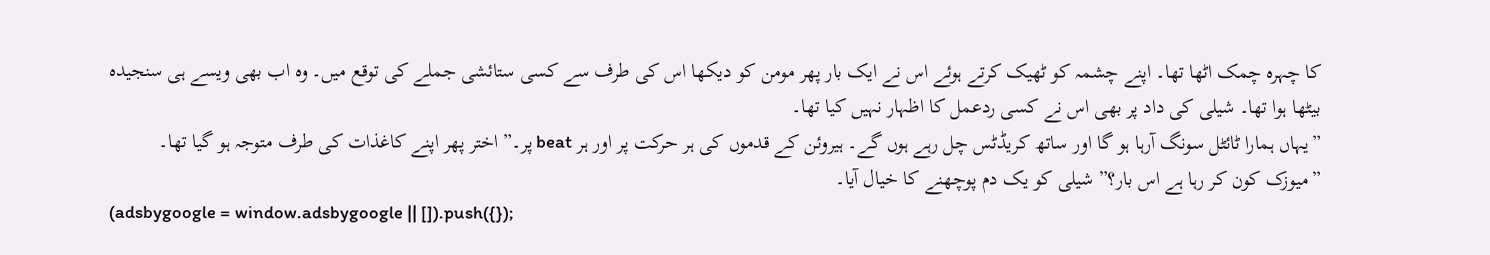کا چہرہ چمک اٹھا تھا۔ اپنے چشمہ کو ٹھیک کرتے ہوئے اس نے ایک بار پھر مومن کو دیکھا اس کی طرف سے کسی ستائشی جملے کی توقع میں۔ وہ اب بھی ویسے ہی سنجیدہ بیٹھا ہوا تھا۔ شیلی کی داد پر بھی اس نے کسی ردعمل کا اظہار نہیں کیا تھا۔
”یہاں ہمارا ٹائٹل سونگ آرہا ہو گا اور ساتھ کریڈٹس چل رہے ہوں گے۔ ہیروئن کے قدموں کی ہر حرکت پر اور ہر beat پر۔” اختر پھر اپنے کاغذات کی طرف متوجہ ہو گیا تھا۔
”میوزک کون کر رہا ہے اس بار؟” شیلی کو یک دم پوچھنے کا خیال آیا۔
(adsbygoogle = window.adsbygoogle || []).push({});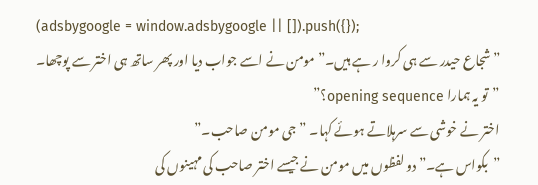(adsbygoogle = window.adsbygoogle || []).push({});
”شجاع حیدر سے ہی کروا ر ہے ہیں۔” مومن نے اسے جواب دیا اور پھر ساتھ ہی اختر سے پوچھا۔ ”تو یہ ہمارا opening sequence؟”
اختر نے خوشی سے سرہلاتے ہوئے کہا۔ ”جی مومن صاحب۔”
”بکواس ہے۔” دو لفظوں میں مومن نے جیسے اختر صاحب کی مہینوں کی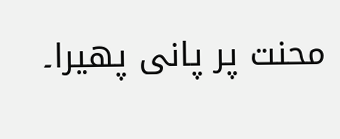محنت پر پانی پھیرا۔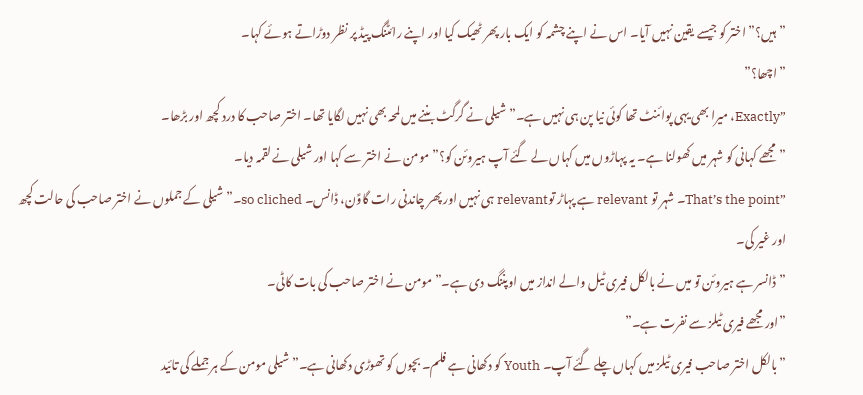”ہیں؟” اختر کو جیسے یقین نہیں آیا۔ اس نے اپنے چشمہ کو ایک بار پھر ٹھیک کیا اور اپنے رائٹنگ پیڈ پر نظر دوڑاتے ہوئے کہا۔
”اچھا؟”
”Exactly، میرا بھی یہی پوائنٹ تھا کوئی نیا پن ہی نہیں ہے۔” شیلی نے گرگٹ بننے میں لمحہ بھی نہیں لگایا تھا۔ اختر صاحب کا درد کچھ اور بڑھا۔
”مجھے کہانی کو شہر میں کھولنا ہے۔ یہ پہاڑوں میں کہاں لے گئے آپ ہیروئن کو؟” مومن نے اختر سے کہا اور شیلی نے لقمہ دیا۔
”That’s the point۔ شہر تو relevant ہے پہاڑ توrelevant ہی نہیں اور پھر چاندنی رات گاوؑن، ڈانس۔ so cliched۔” شیلی کے جملوں نے اختر صاحب کی حالت کچھ اور غیر کی۔
”ڈانسر ہے ہیروئن تو میں نے بالکل فیری ٹیل والے انداز میں اوپننگ دی ہے۔” مومن نے اختر صاحب کی بات کاٹی۔
”اور مجھے فیری ٹیلز سے نفرت ہے۔”
”بالکل اختر صاحب فیری ٹیلز میں کہاں چلے گئے آپ۔ Youth کو دکھانی ہے فلم۔ بچوں کو تھوڑی دکھانی ہے۔” شیلی مومن کے ہر جملے کی تائید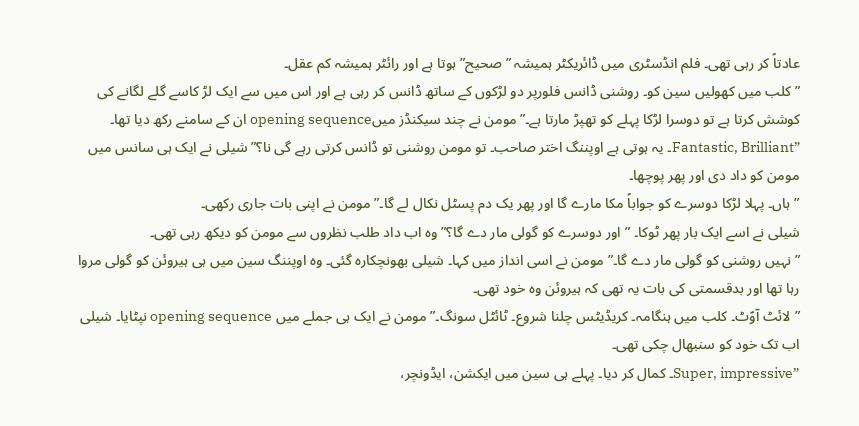عادتاً کر رہی تھی۔ فلم انڈسٹری میں ڈائریکٹر ہمیشہ ”صحیح” ہوتا ہے اور رائٹر ہمیشہ کم عقل۔
”کلب میں کھولیں سین کو۔ روشنی ڈانس فلورپر دو لڑکوں کے ساتھ ڈانس کر رہی ہے اور اس میں سے ایک لڑ کاسے گلے لگانے کی کوشش کرتا ہے تو دوسرا لڑکا پہلے کو تھپڑ مارتا ہے۔”مومن نے چند سیکنڈز میںopening sequence ان کے سامنے رکھ دیا تھا۔
”Fantastic, Brilliant۔ یہ ہوتی ہے اوپننگ اختر صاحب۔ تو مومن روشنی تو ڈانس کرتی رہے گی نا؟” شیلی نے ایک ہی سانس میں مومن کو داد دی اور پھر پوچھا۔
”ہاں۔ پہلا لڑکا دوسرے کو جواباً مکا مارے گا اور پھر یک دم پسٹل نکال لے گا۔” مومن نے اپنی بات جاری رکھی۔
شیلی نے اسے ایک بار پھر ٹوکا۔ ”اور دوسرے کو گولی مار دے گا؟” وہ اب داد طلب نظروں سے مومن کو دیکھ رہی تھی۔
”نہیں روشنی کو گولی مار دے گا۔” مومن نے اسی انداز میں کہا۔ شیلی بھونچکارہ گئی۔ وہ اوپننگ سین میں ہی ہیروئن کو گولی مروا رہا تھا اور بدقسمتی کی بات یہ تھی کہ ہیروئن وہ خود تھی۔
”لائٹ آوؑٹ۔ کلب میں ہنگامہ۔ کریڈیٹس چلنا شروع۔ ٹائٹل سونگ۔” مومن نے ایک ہی جملے میں opening sequence نپٹایا۔ شیلی اب تک خود کو سنبھال چکی تھی۔
”Super, impressive۔ کمال کر دیا۔ پہلے ہی سین میں ایکشن، ایڈونچر،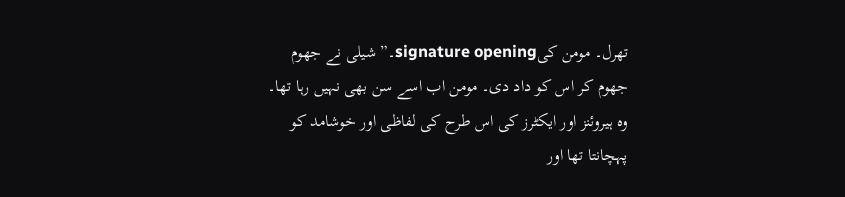تھرل۔ مومن کیsignature opening۔” شیلی نے جھوم جھوم کر اس کو داد دی۔ مومن اب اسے سن بھی نہیں رہا تھا۔ وہ ہیروئنز اور ایکٹرز کی اس طرح کی لفاظی اور خوشامد کو پہچانتا تھا اور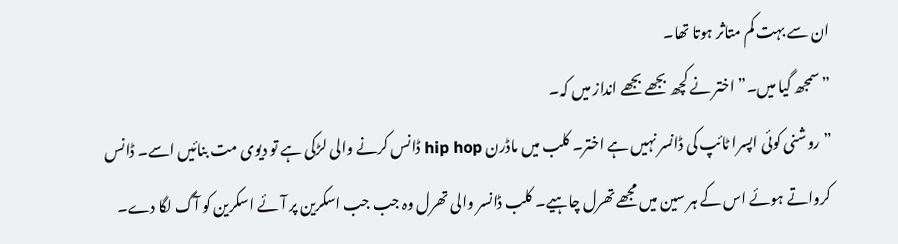ان سے بہت کم متاثر ہوتا تھا۔
”سمجھ گیا میں۔” اختر نے کچھ بجھے بجھے انداز میں کہ۔
”روشنی کوئی اپسرا ٹائپ کی ڈانسر نہیں ہے اختر۔ کلب میں ماڈرن hip hop ڈانس کرنے والی لڑکی ہے تو دیوی مت بنائیں اسے۔ ڈانس کرواتے ہوئے اس کے ہر سین میں مجھے تھرل چاہیے۔ کلب ڈانسر والی تھرل وہ جب جب اسکرین پر آئے اسکرین کو آگ لگا دے۔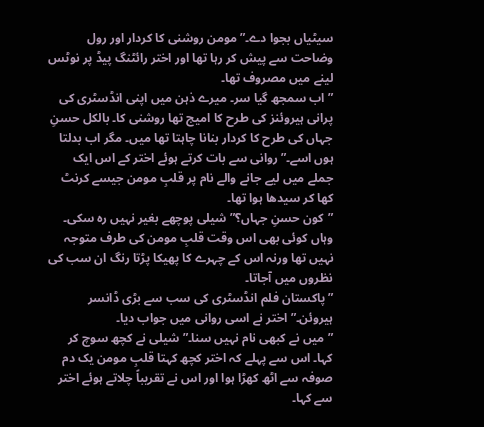سیٹیاں بجوا دے۔” مومن روشنی کا کردار اور رول وضاحت سے پیش کر رہا تھا اور اختر رائٹنگ پیڈ پر نوٹس لینے میں مصروف تھا۔
”اب سمجھ گیا سر۔ میرے ذہن میں اپنی انڈسٹری کی پرانی ہیروئنز کی طرح کا امیج تھا روشنی کا۔ بالکل حسنِ جہاں کی طرح کا کردار بنانا چاہتا تھا میں۔ مگر اب بدلتا ہوں اسے۔” روانی سے بات کرتے ہوئے اختر کے اس ایک جملے میں لیے جانے والے نام پر قلبِ مومن جیسے کرنٹ کھا کر سیدھا ہوا تھا۔
”کون حسنِ جہاں؟” شیلی پوچھے بغیر نہیں رہ سکی۔ وہاں کوئی بھی اس وقت قلبِ مومن کی طرف متوجہ نہیں تھا ورنہ اس کے چہرے کا پھیکا پڑتا رنگ ان سب کی نظروں میں آجاتا۔
”پاکستان فلم انڈسٹری کی سب سے بڑی ڈانسر ہیروئن۔” اختر نے اسی روانی میں جواب دیا۔
”میں نے کبھی نام نہیں سنا۔” شیلی نے کچھ سوچ کر کہا۔ اس سے پہلے کہ اختر کچھ کہتا قلبِ مومن یک دم صوفہ سے اٹھ کھڑا ہوا اور اس نے تقریباً چلاتے ہوئے اختر سے کہا۔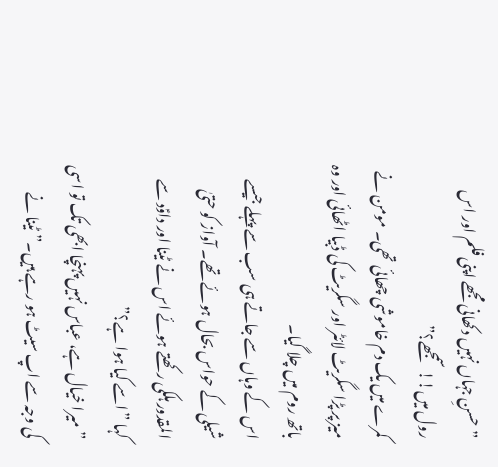”حسنِ جہاں نہیں دکھانی مجھے اپنی فلم اور اس رول میں!! سمجھے؟”
کمرے میں یک دم خاموشی چھائی تھی۔ مومن نے میز پر پڑا سگریٹ لائٹر اور سگریٹ کی ڈبیا اٹھائی اور وہ باتھ روم میں چلا گیا۔
اس کے وہاں سے جاتے ہی سب سے پہلے جیسے شیلی کے حواس بحال ہوئے تھے۔ آواز کو حتیٰ المقدور ہلکی رکھتے ہوئے اس نے ٹینا اور داوؑد سے کہا ”اسے کیا ہوا ہے؟”
”میرا خیال ہے، عباس نہیں پہنچا ابھی تک تو اسی کی وجہ سے اپ سیٹ ہو رہے ہیں۔” ٹینا نے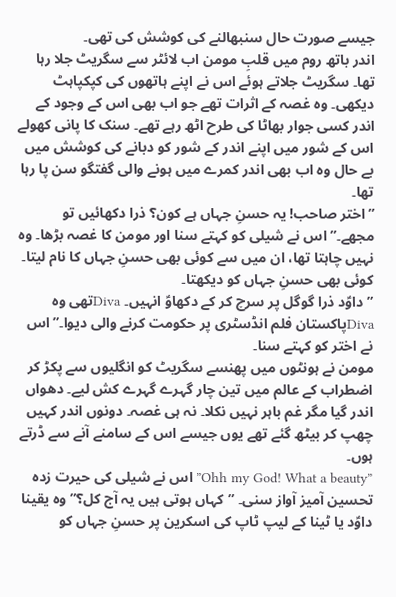جیسے صورت حال سنبھالنے کی کوشش کی تھی۔
اندر باتھ روم میں قلبِ مومن اب لائٹر سے سگریٹ جلا رہا تھا۔ سگریٹ جلاتے ہوئے اس نے اپنے ہاتھوں کی کپکپاہٹ دیکھی۔ وہ غصہ کے اثرات تھے جو اب بھی اس کے وجود کے اندر کسی جوار بھاٹا کی طرح اٹھ رہے تھے۔ سنک کا پانی کھولے اس کے شور میں اپنے اندر کے شور کو دبانے کی کوشش میں بے حال وہ اب بھی اندر کمرے میں ہونے والی گفتگو سن پا رہا تھا۔
”اختر صاحب! یہ حسنِ جہاں ہے کون؟ ذرا دکھائیں تو مجھے۔” اس نے شیلی کو کہتے سنا اور مومن کا غصہ بڑھا۔ وہ نہیں چاہتا تھا، ان میں سے کوئی بھی حسنِ جہاں کا نام لیتا۔ کوئی بھی حسنِ جہاں کو دیکھتا۔
”داوؑد ذرا گوگل پر سرچ کر کے دکھاوؑ انہیں۔ Divaتھی وہ Divaپاکستان فلم انڈسٹری پر حکومت کرنے والی دیوا۔”اس نے اختر کو کہتے سنا۔
مومن نے ہونٹوں میں پھنسے سگریٹ کو انگلیوں سے پکڑ کر اضطراب کے عالم میں تین چار گہرے گہرے کش لیے۔ دھواں اندر گیا مگر غم باہر نہیں نکلا۔ نہ ہی غصہ۔ دونوں اندر کہیں چھپ کر بیٹھ گئے تھے یوں جیسے اس کے سامنے آنے سے ڈرتے ہوں۔
”Ohh my God! What a beauty” اس نے شیلی کی حیرت زدہ تحسین آمیز آواز سنی۔ ”کہاں ہوتی ہیں یہ آج کل؟” وہ یقینا داوؑد یا ٹینا کے لیپ ٹاپ کی اسکرین پر حسنِ جہاں کو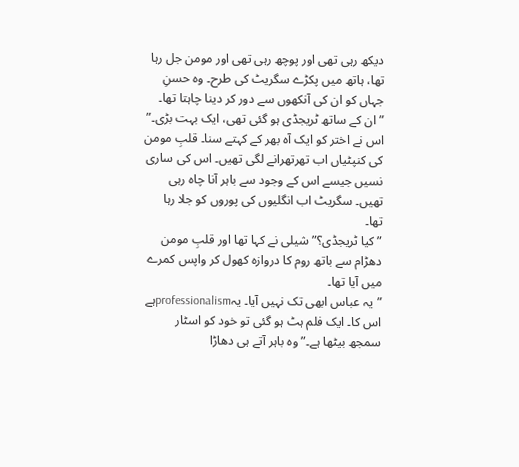دیکھ رہی تھی اور پوچھ رہی تھی اور مومن جل رہا تھا، ہاتھ میں پکڑے سگریٹ کی طرح۔ وہ حسنِ جہاں کو ان کی آنکھوں سے دور کر دینا چاہتا تھا۔
”ان کے ساتھ ٹریجڈی ہو گئی تھی، ایک بہت بڑی۔” اس نے اختر کو ایک آہ بھر کے کہتے سنا۔ قلبِ مومن کی کنپٹیاں اب تھرتھرانے لگی تھیں۔ اس کی ساری نسیں جیسے اس کے وجود سے باہر آنا چاہ رہی تھیں۔ سگریٹ اب انگلیوں کی پوروں کو جلا رہا تھا۔
”کیا ٹریجڈی؟” شیلی نے کہا تھا اور قلبِ مومن دھڑام سے باتھ روم کا دروازہ کھول کر واپس کمرے میں آیا تھا۔
”یہ عباس ابھی تک نہیں آیا۔ یہprofessionalismہے اس کا۔ ایک فلم ہٹ ہو گئی تو خود کو اسٹار سمجھ بیٹھا ہے۔” وہ باہر آتے ہی دھاڑا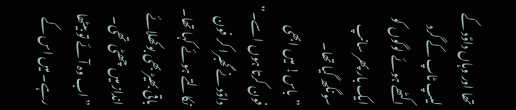تھا اور وہاں داوؑد کے لیپ ٹاپ کے گرد اکٹھے ہوئے لوگوں کو ایک بار پھر سانپ سونگھ گیا تھا۔
”باس! میں ابھی فون کرتا ہوں اسے۔” داوؑد نے گھبرا کر فون نکالتے ہوئے کہا تھا۔ باقی بھیڑ بھی بوکھلائے انداز میں چھٹی تھی۔
”اب وہ آئے تو بیٹھا رہے۔ میں اس کے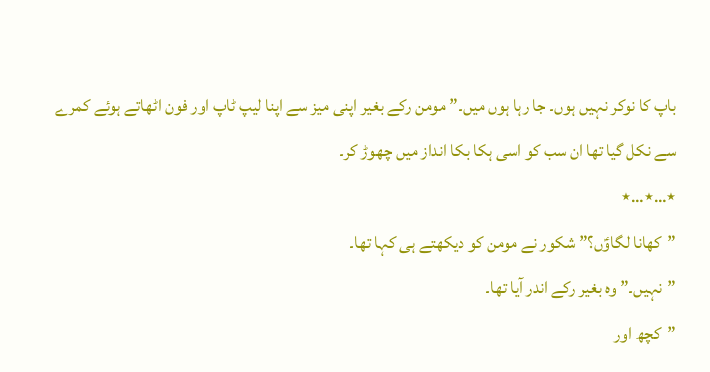باپ کا نوکر نہیں ہوں۔ جا رہا ہوں میں۔” مومن رکے بغیر اپنی میز سے اپنا لیپ ٹاپ اور فون اٹھاتے ہوئے کمرے سے نکل گیا تھا ان سب کو اسی ہکا بکا انداز میں چھوڑ کر۔
٭…٭…٭
”کھانا لگاوؑں؟” شکور نے مومن کو دیکھتے ہی کہا تھا۔
”نہیں۔” وہ بغیر رکے اندر آیا تھا۔
”کچھ اور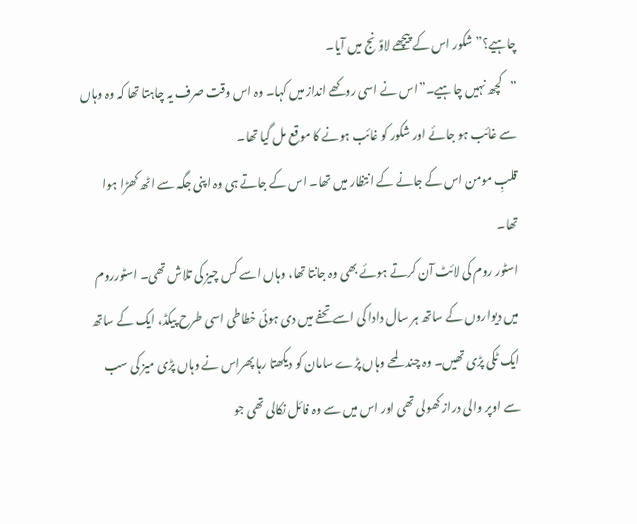چاہیے؟” شکور اس کے پیچھے لاوؑنج میں آیا۔
”کچھ نہیں چاہیے۔”اس نے اسی روکھے انداز میں کہا۔ وہ اس وقت صرف یہ چاہتا تھا کہ وہ وہاں سے غائب ہو جائے اور شکور کو غائب ہونے کا موقع مل گیا تھا۔
قلبِ مومن اس کے جانے کے انتظار میں تھا۔ اس کے جاتے ہی وہ اپنی جگہ سے اٹھ کھڑا ہوا تھا۔
اسٹور روم کی لائٹ آن کرتے ہوئے بھی وہ جانتا تھا، وہاں اسے کس چیز کی تلاش تھی۔ اسٹورروم میں دیواروں کے ساتھ ہر سال دادا کی اسے تحفے میں دی ہوئی خطاطی اسی طرح پیکڈ، ایک کے ساتھ ایک ٹکی پڑی تھیں۔ وہ چند لمحے وہاں پڑے سامان کو دیکھتا رہا پھراس نے وہاں پڑی میز کی سب سے اوپر والی دراز کھولی تھی اور اس میں سے وہ فائل نکالی تھی جو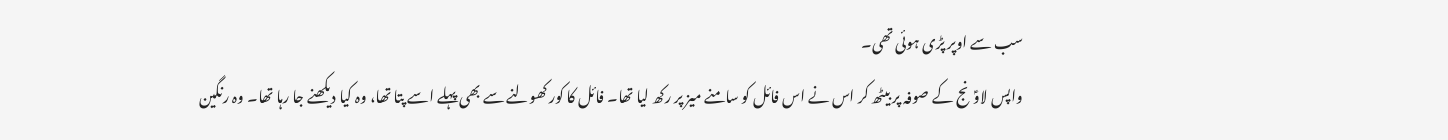سب سے اوپر پڑی ہوئی تھی۔
واپس لاوؑنج کے صوفہ پر بیٹھ کر اس نے اس فائل کو سامنے میز پر رکھ لیا تھا۔ فائل کا کور کھولنے سے بھی پہلے اسے پتا تھا، وہ کیا دیکھنے جا رہا تھا۔ وہ رنگین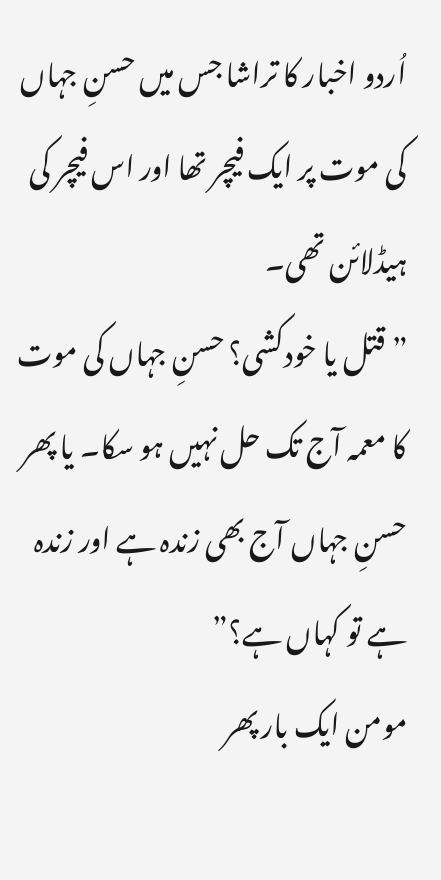اُردو اخبار کا تراشا جس میں حسنِ جہاں کی موت پر ایک فیچر تھا اور اس فیچر کی ہیڈلائن تھی۔
”قتل یا خودکشی؟ حسنِ جہاں کی موت کا معمہ آج تک حل نہیں ہو سکا۔ یا پھر حسنِ جہاں آج بھی زندہ ہے اور زندہ ہے تو کہاں ہے؟”
مومن ایک بار پھر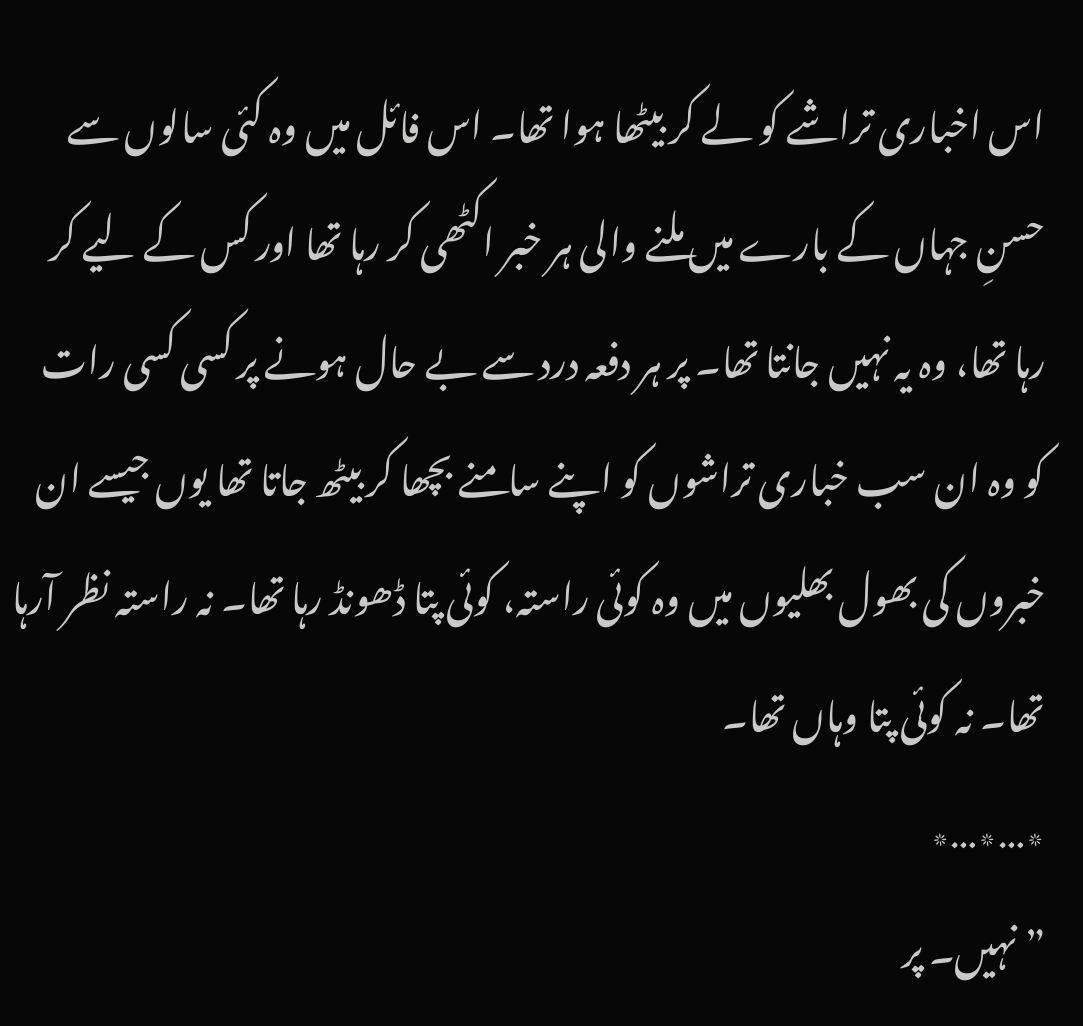اس اخباری تراشے کو لے کر بیٹھا ہوا تھا۔ اس فائل میں وہ کئی سالوں سے حسنِ جہاں کے بارے میں ملنے والی ہر خبر اکٹھی کر رہا تھا اور کس کے لیے کر رہا تھا، وہ یہ نہیں جانتا تھا۔ پر ہر دفعہ درد سے بے حال ہونے پر کسی کسی رات کو وہ ان سب خباری تراشوں کو اپنے سامنے بچھا کر بیٹھ جاتا تھا یوں جیسے ان خبروں کی بھول بھلیوں میں وہ کوئی راستہ، کوئی پتا ڈھونڈ رہا تھا۔ نہ راستہ نظر آرہا تھا۔ نہ کوئی پتا وہاں تھا۔
٭…٭…٭
”نہیں۔ پر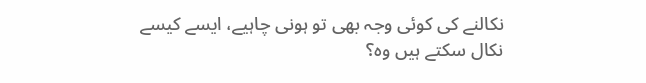نکالنے کی کوئی وجہ بھی تو ہونی چاہیے، ایسے کیسے نکال سکتے ہیں وہ؟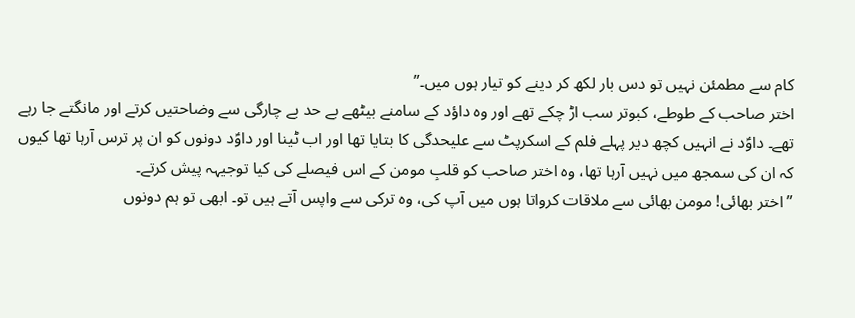کام سے مطمئن نہیں تو دس بار لکھ کر دینے کو تیار ہوں میں۔”
اختر صاحب کے طوطے، کبوتر سب اڑ چکے تھے اور وہ داؤد کے سامنے بیٹھے بے حد بے چارگی سے وضاحتیں کرتے اور مانگتے جا رہے تھے۔ داوؑد نے انہیں کچھ دیر پہلے فلم کے اسکرپٹ سے علیحدگی کا بتایا تھا اور اب ٹینا اور داوؑد دونوں کو ان پر ترس آرہا تھا کیوں کہ ان کی سمجھ میں نہیں آرہا تھا، وہ اختر صاحب کو قلبِ مومن کے اس فیصلے کی کیا توجیہہ پیش کرتے۔
”اختر بھائی! مومن بھائی سے ملاقات کرواتا ہوں میں آپ کی، وہ ترکی سے واپس آتے ہیں تو۔ ابھی تو ہم دونوں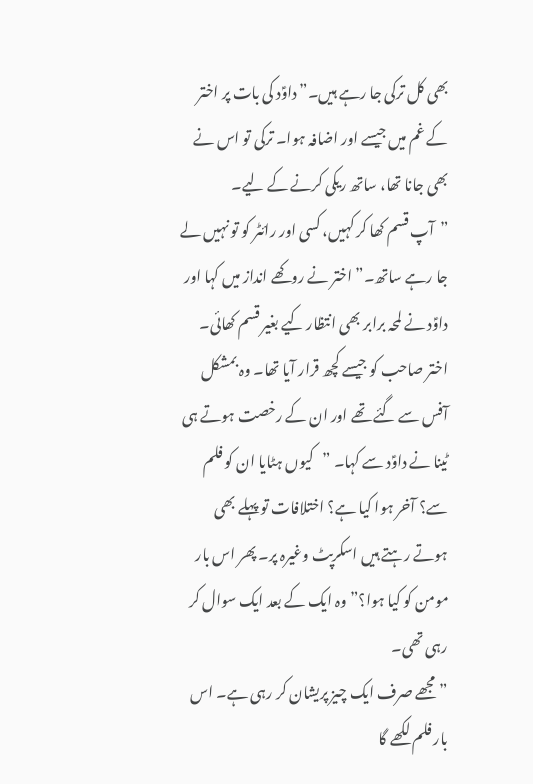بھی کل ترکی جا رہے ہیں۔” داوؑد کی بات پر اختر کے غم میں جیسے اور اضافہ ہوا۔ ترکی تو اس نے بھی جانا تھا، ساتھ ریکی کرنے کے لیے۔
”آپ قسم کھا کر کہیں، کسی اور رائٹر کو تو نہیں لے جا رہے ساتھ۔” اختر نے روکھے انداز میں کہا اور داوؑد نے لمحہ برابر بھی انتظار کیے بغیر قسم کھائی۔ اختر صاحب کو جیسے کچھ قرار آیا تھا۔ وہ بمشکل آفس سے گئے تھے اور ان کے رخصت ہوتے ہی ٹینا نے داوؑد سے کہا۔ ”کیوں ہٹایا ان کو فلم سے؟ آخر ہوا کیا ہے؟ اختلافات تو پہلے بھی ہوتے رہتے ہیں اسکرپٹ وغیرہ پر۔ پھر اس بار مومن کو کیا ہوا؟” وہ ایک کے بعد ایک سوال کر رہی تھی۔
”مجھے صرف ایک چیز پریشان کر رہی ہے۔ اس بار فلم لکھے گا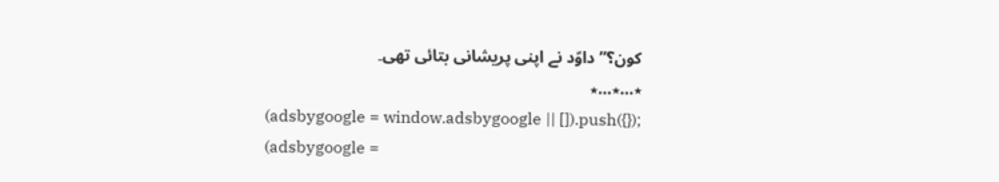کون؟” داوؑد نے اپنی پریشانی بتائی تھی۔
٭…٭…٭
(adsbygoogle = window.adsbygoogle || []).push({});
(adsbygoogle =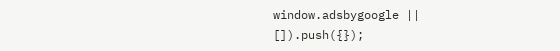window.adsbygoogle || []).push({});